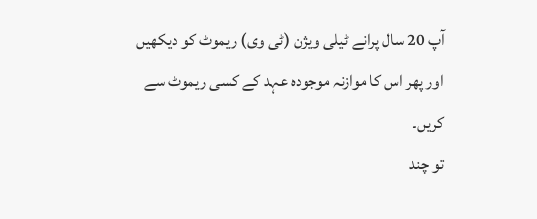آپ 20 سال پرانے ٹیلی ویژن (ٹی وی) ریموٹ کو دیکھیں اور پھر اس کا موازنہ موجودہ عہد کے کسی ریموٹ سے کریں۔
تو چند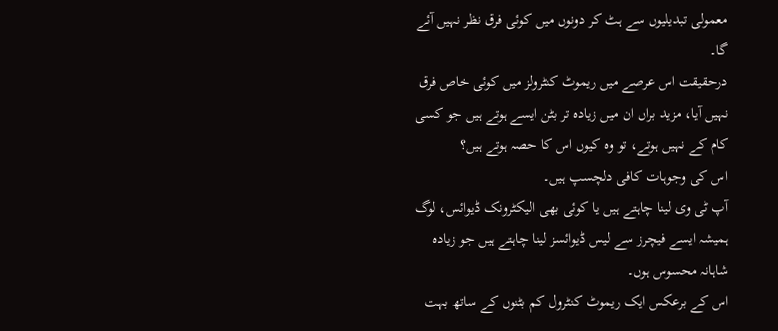معمولی تبدیلیوں سے ہٹ کر دونوں میں کوئی فرق نظر نہیں آئے گا۔
درحقیقت اس عرصے میں ریموٹ کنٹرولز میں کوئی خاص فرق نہیں آیا، مزید براں ان میں زیادہ تر بٹن ایسے ہوتے ہیں جو کسی کام کے نہیں ہوتے، تو وہ کیوں اس کا حصہ ہوتے ہیں؟
اس کی وجوہات کافی دلچسپ ہیں۔
آپ ٹی وی لینا چاہتے ہیں یا کوئی بھی الیکٹرونک ڈیوائس، لوگ ہمیشہ ایسے فیچرز سے لیس ڈیوائسز لینا چاہتے ہیں جو زیادہ شاہانہ محسوس ہوں۔
اس کے برعکس ایک ریموٹ کنٹرول کم بٹنوں کے ساتھ بہت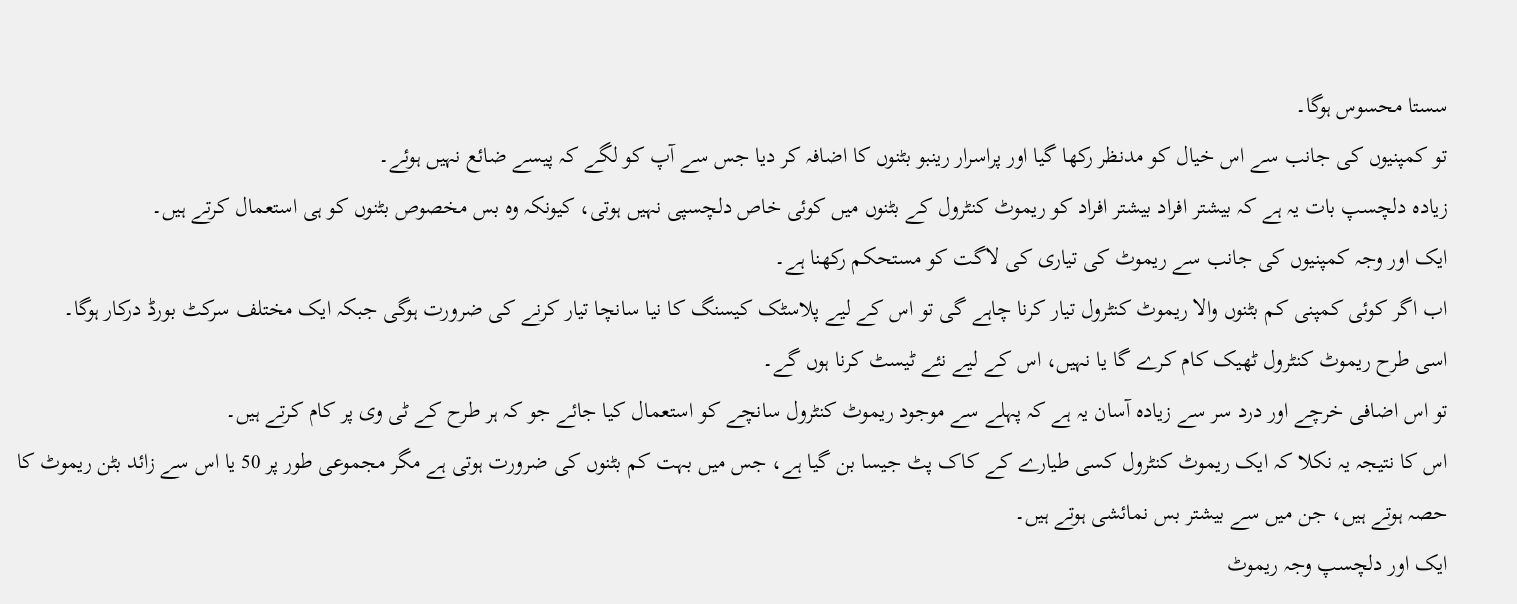سستا محسوس ہوگا۔
تو کمپنیوں کی جانب سے اس خیال کو مدنظر رکھا گیا اور پراسرار رینبو بٹنوں کا اضافہ کر دیا جس سے آپ کو لگے کہ پیسے ضائع نہیں ہوئے۔
زیادہ دلچسپ بات یہ ہے کہ بیشتر افراد بیشتر افراد کو ریموٹ کنٹرول کے بٹنوں میں کوئی خاص دلچسپی نہیں ہوتی، کیونکہ وہ بس مخصوص بٹنوں کو ہی استعمال کرتے ہیں۔
ایک اور وجہ کمپنیوں کی جانب سے ریموٹ کی تیاری کی لاگت کو مستحکم رکھنا ہے۔
اب اگر کوئی کمپنی کم بٹنوں والا ریموٹ کنٹرول تیار کرنا چاہے گی تو اس کے لیے پلاسٹک کیسنگ کا نیا سانچا تیار کرنے کی ضرورت ہوگی جبکہ ایک مختلف سرکٹ بورڈ درکار ہوگا۔
اسی طرح ریموٹ کنٹرول ٹھیک کام کرے گا یا نہیں، اس کے لیے نئے ٹیسٹ کرنا ہوں گے۔
تو اس اضافی خرچے اور درد سر سے زیادہ آسان یہ ہے کہ پہلے سے موجود ریموٹ کنٹرول سانچے کو استعمال کیا جائے جو کہ ہر طرح کے ٹی وی پر کام کرتے ہیں۔
اس کا نتیجہ یہ نکلا کہ ایک ریموٹ کنٹرول کسی طیارے کے کاک پٹ جیسا بن گیا ہے، جس میں بہت کم بٹنوں کی ضرورت ہوتی ہے مگر مجموعی طور پر 50 یا اس سے زائد بٹن ریموٹ کا حصہ ہوتے ہیں، جن میں سے بیشتر بس نمائشی ہوتے ہیں۔
ایک اور دلچسپ وجہ ریموٹ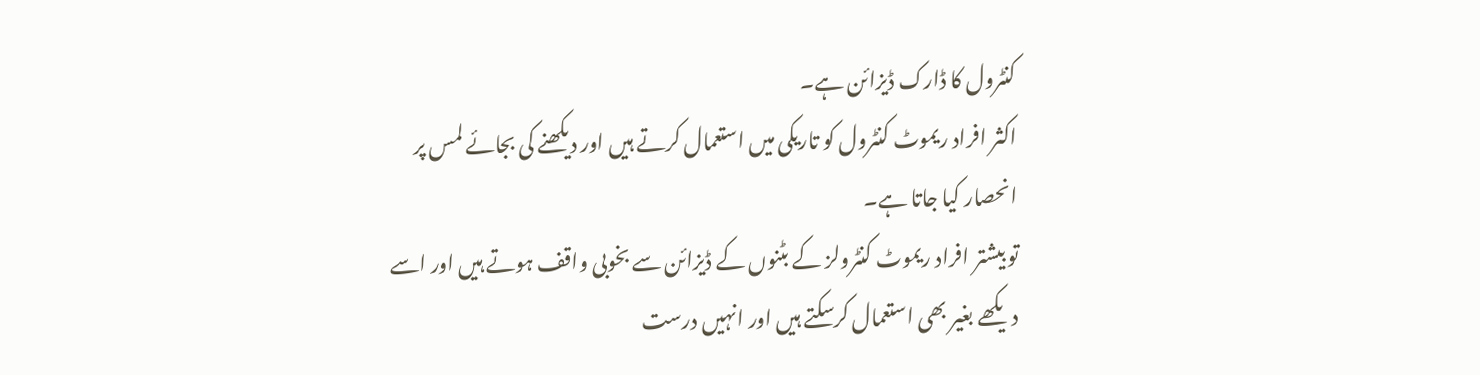کنٹرول کا ڈارک ڈیزائن ہے۔
اکثر افراد ریموٹ کنٹرول کو تاریکی میں استعمال کرتے ہیں اور دیکھنے کی بجائے لمس پر انحصار کیا جاتا ہے۔
تو بیشتر افراد ریموٹ کنٹرولز کے بٹنوں کے ڈیزائن سے بخوبی واقف ہوتے ہیں اور اسے دیکھے بغیر بھی استعمال کرسکتے ہیں اور انہیں درست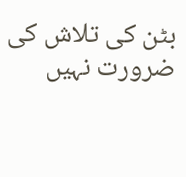بٹن کی تلاش کی ضرورت نہیں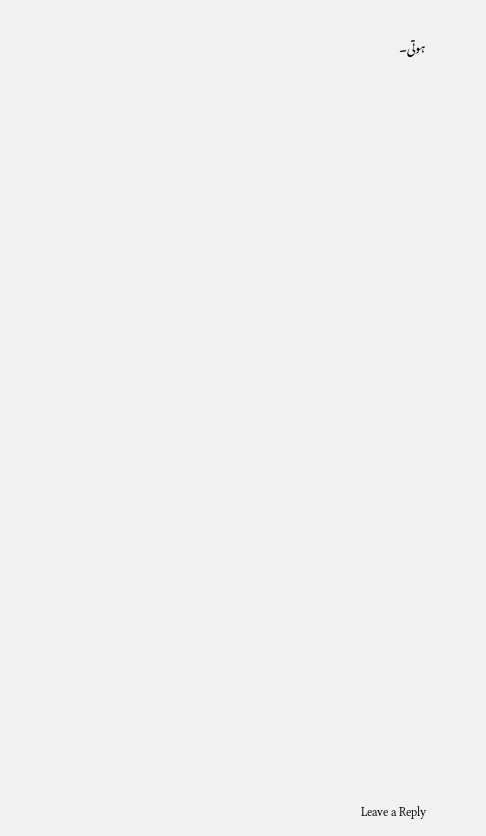ہوتی۔























Leave a Reply